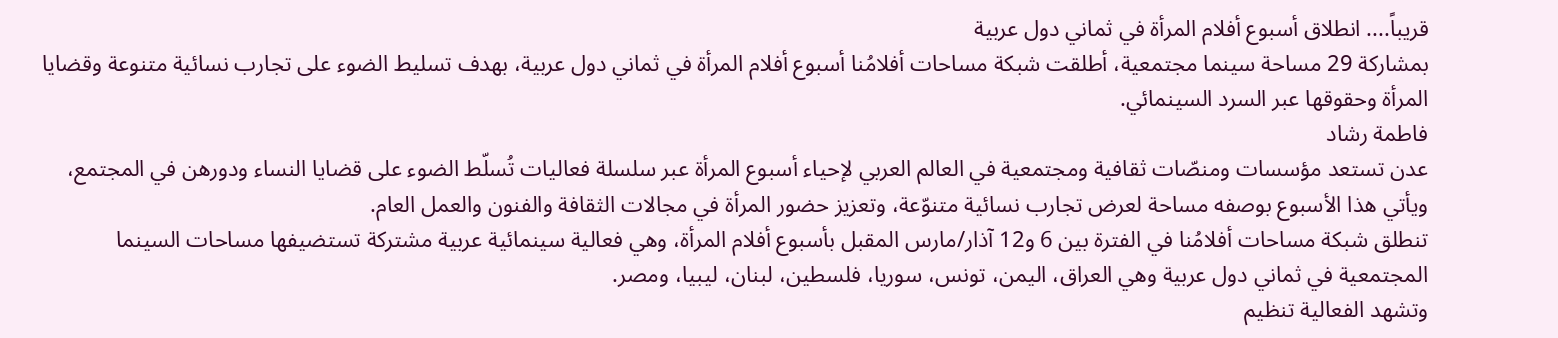قريباً.... انطلاق أسبوع أفلام المرأة في ثماني دول عربية
بمشاركة 29 مساحة سينما مجتمعية، أطلقت شبكة مساحات أفلامُنا أسبوع أفلام المرأة في ثماني دول عربية، بهدف تسليط الضوء على تجارب نسائية متنوعة وقضايا المرأة وحقوقها عبر السرد السينمائي.
فاطمة رشاد
عدن تستعد مؤسسات ومنصّات ثقافية ومجتمعية في العالم العربي لإحياء أسبوع المرأة عبر سلسلة فعاليات تُسلّط الضوء على قضايا النساء ودورهن في المجتمع، ويأتي هذا الأسبوع بوصفه مساحة لعرض تجارب نسائية متنوّعة، وتعزيز حضور المرأة في مجالات الثقافة والفنون والعمل العام.
تنطلق شبكة مساحات أفلامُنا في الفترة بين 6 و12 آذار/مارس المقبل بأسبوع أفلام المرأة، وهي فعالية سينمائية عربية مشتركة تستضيفها مساحات السينما المجتمعية في ثماني دول عربية وهي العراق، اليمن، تونس، سوريا، فلسطين، لبنان، ليبيا، ومصر.
وتشهد الفعالية تنظيم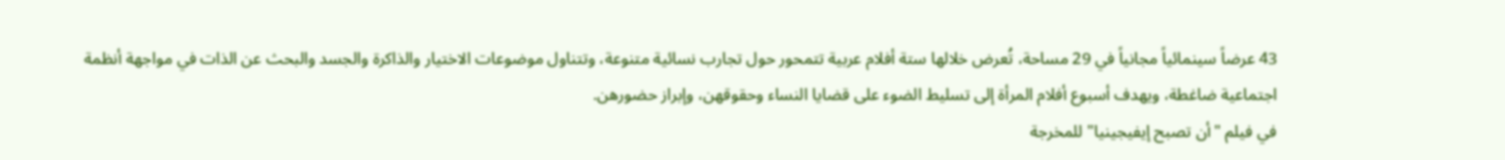43 عرضاً سينمائياً مجانياً في 29 مساحة، تُعرض خلالها ستة أفلام عربية تتمحور حول تجارب نسائية متنوعة، وتتناول موضوعات الاختيار والذاكرة والجسد والبحث عن الذات في مواجهة أنظمة اجتماعية ضاغطة، ويهدف أسبوع أفلام المرأة إلى تسليط الضوء على قضايا النساء وحقوقهن، وإبراز حضورهن.
في فيلم "أن تصبح إيفيجينيا" للمخرجة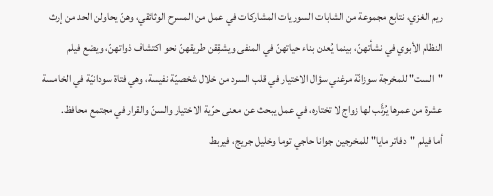ريم الغزي، نتابع مجموعة من الشابات السوريات المشاركات في عمل من المسرح الوثائقي، وهنّ يحاولن الحد من إرث النظام الأبوي في نشأتهنّ، بينما يُعدن بناء حياتهنّ في المنفى ويشقِقن طريقهنّ نحو اكتشاف ذواتهنّ، ويضع فيلم "الست" للمخرجة سوزانّة مرغني سؤال الاختيار في قلب السرد من خلال شخصيّة نفيسة، وهي فتاة سودانيّة في الخامسة عشرة من عمرها يُرتَّب لها زواج لا تختاره، في عمل يبحث عن معنى حرّية الاختيار والسنّ والقرار في مجتمع محافظ.
أما فيلم "دفاتر مايا" للمخرجين جوانا حاجي توما وخليل جريج، فيربط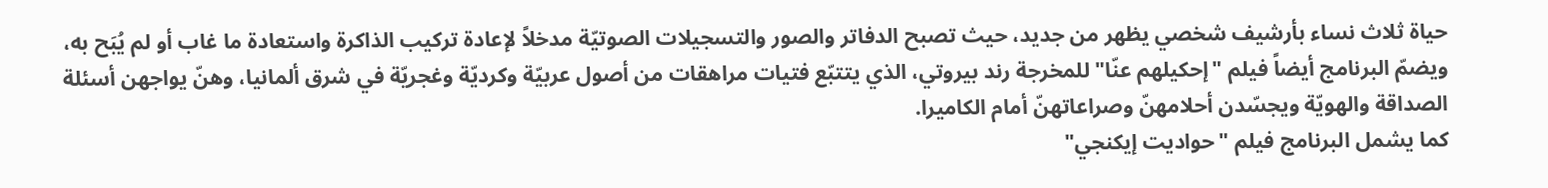حياة ثلاث نساء بأرشيف شخصي يظهر من جديد، حيث تصبح الدفاتر والصور والتسجيلات الصوتيّة مدخلاً لإعادة تركيب الذاكرة واستعادة ما غاب أو لم يُبَح به، ويضمّ البرنامج أيضاً فيلم "إحكيلهم عنّا" للمخرجة رند بيروتي، الذي يتتبّع فتيات مراهقات من أصول عربيّة وكرديّة وغجريّة في شرق ألمانيا، وهنّ يواجهن أسئلة الصداقة والهويّة ويجسّدن أحلامهنّ وصراعاتهنّ أمام الكاميرا.
كما يشمل البرنامج فيلم "حواديت إيكنجي"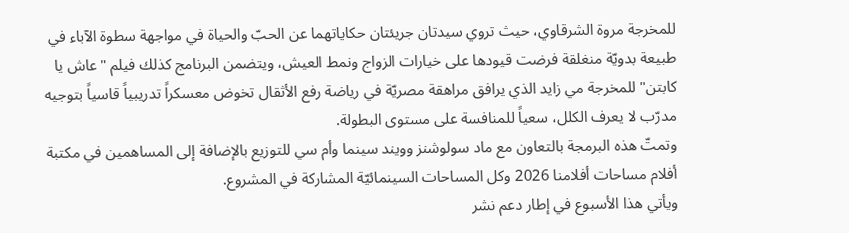للمخرجة مروة الشرقاوي، حيث تروي سيدتان جريئتان حكاياتهما عن الحبّ والحياة في مواجهة سطوة الآباء في طبيعة بدويّة منغلقة فرضت قيودها على خيارات الزواج ونمط العيش، ويتضمن البرنامج كذلك فيلم "عاش يا كابتن" للمخرجة مي زايد الذي يرافق مراهقة مصريّة في رياضة رفع الأثقال تخوض معسكراً تدريبياً قاسياً بتوجيه مدرّب لا يعرف الكلل، سعياً للمنافسة على مستوى البطولة.
وتمتّ هذه البرمجة بالتعاون مع ماد سولوشنز وويند سينما وأم سي للتوزيع بالإضافة إلى المساهمين في مكتبة أفلام مساحات أفلامنا 2026 وكل المساحات السينمائيّة المشاركة في المشروع.
ويأتي هذا الأسبوع في إطار دعم نشر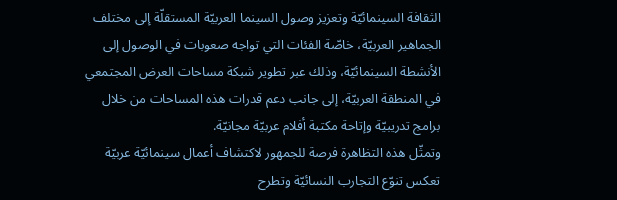الثقافة السينمائيّة وتعزيز وصول السينما العربيّة المستقلّة إلى مختلف الجماهير العربيّة، خاصّة الفئات التي تواجه صعوبات في الوصول إلى الأنشطة السينمائيّة، وذلك عبر تطوير شبكة مساحات العرض المجتمعي في المنطقة العربيّة، إلى جانب دعم قدرات هذه المساحات من خلال برامج تدريبيّة وإتاحة مكتبة أفلام عربيّة مجانيّة.
وتمثّل هذه التظاهرة فرصة للجمهور لاكتشاف أعمال سينمائيّة عربيّة تعكس تنوّع التجارب النسائيّة وتطرح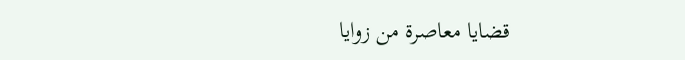قضايا معاصرة من زوايا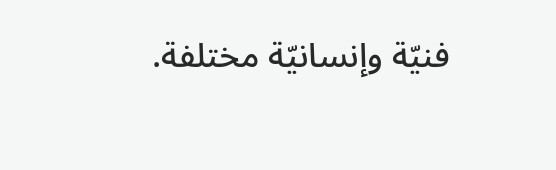فنيّة وإنسانيّة مختلفة.